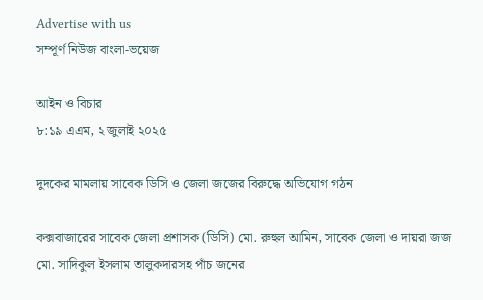Advertise with us
সম্পূর্ণ নিউজ বাংলা-ভয়েজ

আইন ও বিচার
৮:১৯ এএম, ২ জুলাই ২০২৫

দুদকের মামলায় সাবেক ডিসি ও জেলা জজের বিরুদ্ধে অভিযোগ গঠন

কক্সবাজারের সাবেক জেলা প্রশাসক (ডিসি) মো. রুহুল আমিন, সাবেক জেলা ও দায়রা জজ মো. সাদিকুল ইসলাম তালুকদারসহ পাঁচ জনের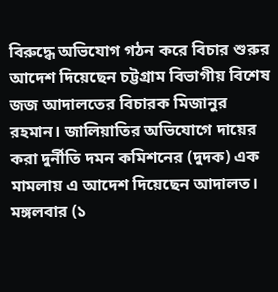বিরুদ্ধে অভিযোগ গঠন করে বিচার শুরুর আদেশ দিয়েছেন চট্টগ্রাম বিভাগীয় বিশেষ জজ আদালতের বিচারক মিজানুর রহমান। জালিয়াতির অভিযোগে দায়ের করা দুর্নীতি দমন কমিশনের (দুদক) এক মামলায় এ আদেশ দিয়েছেন আদালত। মঙ্গলবার (১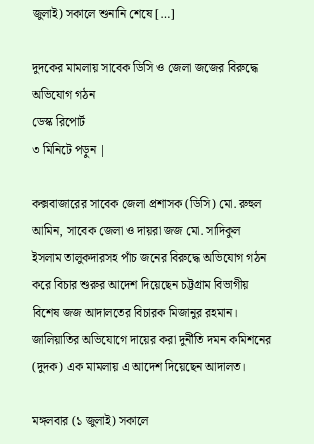জুলাই) সকালে শুনানি শেষে […]

দুদকের মামলায় সাবেক ডিসি ও জেলা জজের বিরুদ্ধে অভিযোগ গঠন
ডেস্ক রিপোর্ট
৩ মিনিটে পড়ুন |

কক্সবাজারের সাবেক জেলা প্রশাসক (ডিসি) মো. রুহুল আমিন, সাবেক জেলা ও দায়রা জজ মো. সাদিকুল ইসলাম তালুকদারসহ পাঁচ জনের বিরুদ্ধে অভিযোগ গঠন করে বিচার শুরুর আদেশ দিয়েছেন চট্টগ্রাম বিভাগীয় বিশেষ জজ আদালতের বিচারক মিজানুর রহমান। জালিয়াতির অভিযোগে দায়ের করা দুর্নীতি দমন কমিশনের (দুদক) এক মামলায় এ আদেশ দিয়েছেন আদালত।

মঙ্গলবার (১ জুলাই) সকালে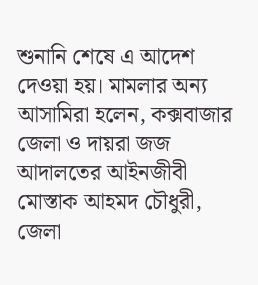শুনানি শেষে এ আদেশ দেওয়া হয়। মামলার অন্য আসামিরা হলেন, কক্সবাজার জেলা ও দায়রা জজ আদালতের আইনজীবী মোস্তাক আহমদ চৌধুরী, জেলা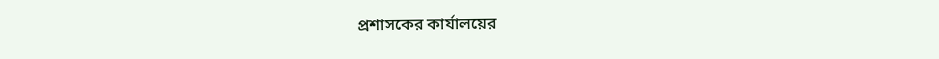প্রশাসকের কার্যালয়ের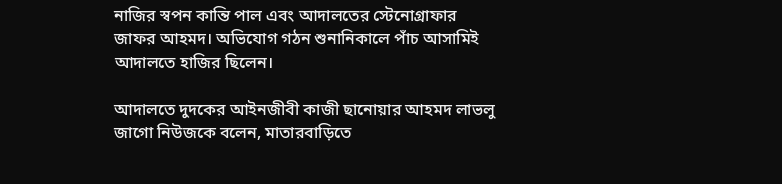নাজির স্বপন কান্তি পাল এবং আদালতের স্টেনোগ্রাফার জাফর আহমদ। অভিযোগ গঠন শুনানিকালে পাঁচ আসামিই আদালতে হাজির ছিলেন।

আদালতে দুদকের আইনজীবী কাজী ছানোয়ার আহমদ লাভলু জাগো নিউজকে বলেন, মাতারবাড়িতে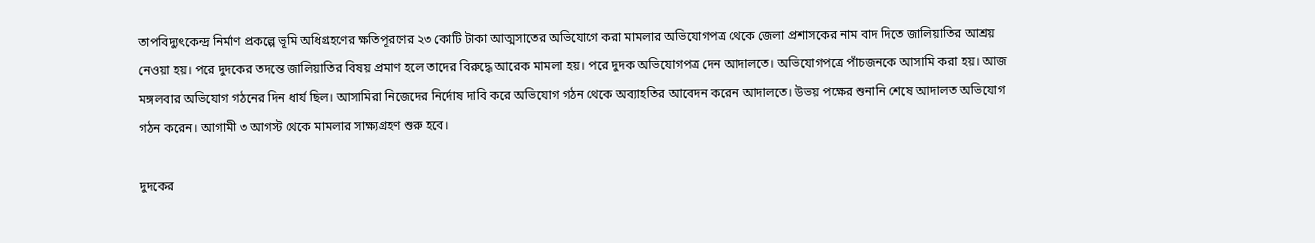তাপবিদ্যুৎকেন্দ্র নির্মাণ প্রকল্পে ভূমি অধিগ্রহণের ক্ষতিপূরণের ২৩ কোটি টাকা আত্মসাতের অভিযোগে করা মামলার অভিযোগপত্র থেকে জেলা প্রশাসকের নাম বাদ দিতে জালিয়াতির আশ্রয় নেওয়া হয়। পরে দুদকের তদন্তে জালিয়াতির বিষয় প্রমাণ হলে তাদের বিরুদ্ধে আরেক মামলা হয়। পরে দুদক অভিযোগপত্র দেন আদালতে। অভিযোগপত্রে পাঁচজনকে আসামি করা হয়। আজ মঙ্গলবার অভিযোগ গঠনের দিন ধার্য ছিল। আসামিরা নিজেদের নির্দোষ দাবি করে অভিযোগ গঠন থেকে অব্যাহতির আবেদন করেন আদালতে। উভয় পক্ষের শুনানি শেষে আদালত অভিযোগ গঠন করেন। আগামী ৩ আগস্ট থেকে মামলার সাক্ষ্যগ্রহণ শুরু হবে।

দুদকের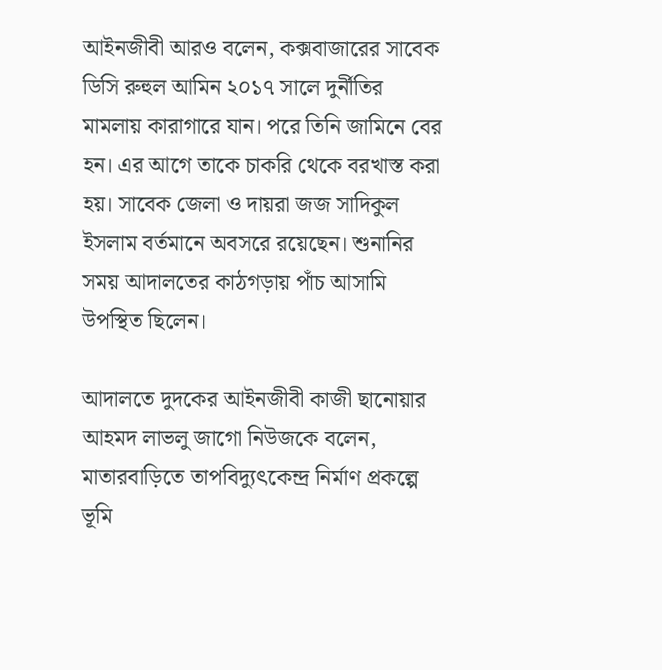আইনজীবী আরও বলেন, কক্সবাজারের সাবেক ডিসি রুহুল আমিন ২০১৭ সালে দুর্নীতির মামলায় কারাগারে যান। পরে তিনি জামিনে বের হন। এর আগে তাকে চাকরি থেকে বরখাস্ত করা হয়। সাবেক জেলা ও দায়রা জজ সাদিকুল ইসলাম বর্তমানে অবসরে রয়েছেন। শুনানির সময় আদালতের কাঠগড়ায় পাঁচ আসামি উপস্থিত ছিলেন।

আদালতে দুদকের আইনজীবী কাজী ছানোয়ার আহমদ লাভলু জাগো নিউজকে বলেন, মাতারবাড়িতে তাপবিদ্যুৎকেন্দ্র নির্মাণ প্রকল্পে ভূমি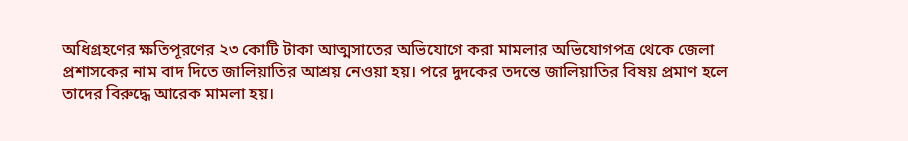অধিগ্রহণের ক্ষতিপূরণের ২৩ কোটি টাকা আত্মসাতের অভিযোগে করা মামলার অভিযোগপত্র থেকে জেলা প্রশাসকের নাম বাদ দিতে জালিয়াতির আশ্রয় নেওয়া হয়। পরে দুদকের তদন্তে জালিয়াতির বিষয় প্রমাণ হলে তাদের বিরুদ্ধে আরেক মামলা হয়।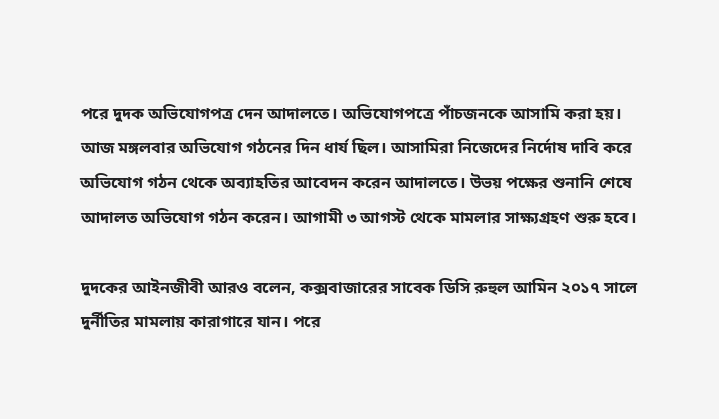পরে দুদক অভিযোগপত্র দেন আদালতে। অভিযোগপত্রে পাঁচজনকে আসামি করা হয়। আজ মঙ্গলবার অভিযোগ গঠনের দিন ধার্য ছিল। আসামিরা নিজেদের নির্দোষ দাবি করে অভিযোগ গঠন থেকে অব্যাহতির আবেদন করেন আদালতে। উভয় পক্ষের শুনানি শেষে আদালত অভিযোগ গঠন করেন। আগামী ৩ আগস্ট থেকে মামলার সাক্ষ্যগ্রহণ শুরু হবে।

দুদকের আইনজীবী আরও বলেন, কক্সবাজারের সাবেক ডিসি রুহুল আমিন ২০১৭ সালে দুর্নীতির মামলায় কারাগারে যান। পরে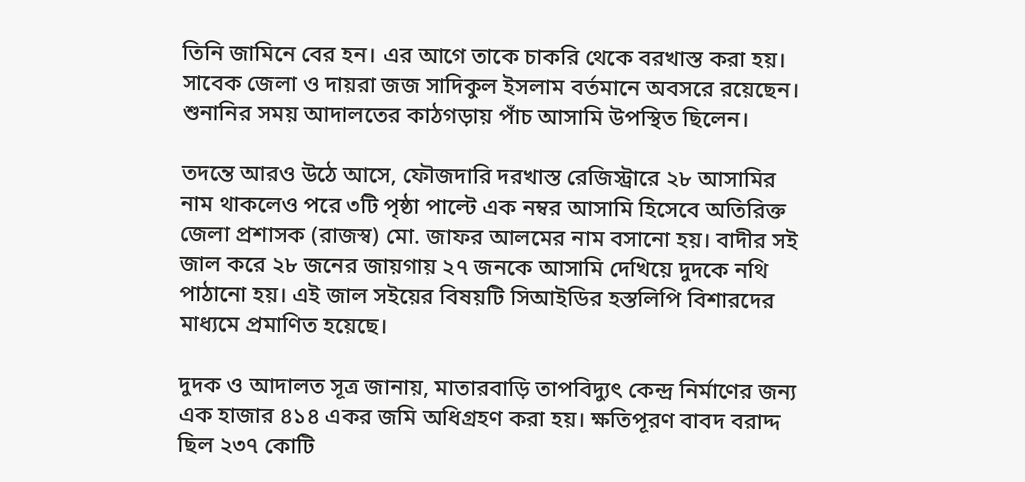তিনি জামিনে বের হন। এর আগে তাকে চাকরি থেকে বরখাস্ত করা হয়। সাবেক জেলা ও দায়রা জজ সাদিকুল ইসলাম বর্তমানে অবসরে রয়েছেন। শুনানির সময় আদালতের কাঠগড়ায় পাঁচ আসামি উপস্থিত ছিলেন।

তদন্তে আরও উঠে আসে, ফৌজদারি দরখাস্ত রেজিস্ট্রারে ২৮ আসামির নাম থাকলেও পরে ৩টি পৃষ্ঠা পাল্টে এক নম্বর আসামি হিসেবে অতিরিক্ত জেলা প্রশাসক (রাজস্ব) মো. জাফর আলমের নাম বসানো হয়। বাদীর সই জাল করে ২৮ জনের জায়গায় ২৭ জনকে আসামি দেখিয়ে দুদকে নথি পাঠানো হয়। এই জাল সইয়ের বিষয়টি সিআইডির হস্তলিপি বিশারদের মাধ্যমে প্রমাণিত হয়েছে।

দুদক ও আদালত সূত্র জানায়, মাতারবাড়ি তাপবিদ্যুৎ কেন্দ্র নির্মাণের জন্য এক হাজার ৪১৪ একর জমি অধিগ্রহণ করা হয়। ক্ষতিপূরণ বাবদ বরাদ্দ ছিল ২৩৭ কোটি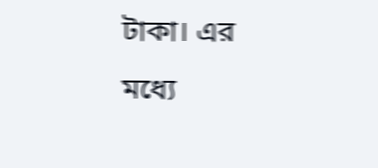টাকা। এর মধ্যে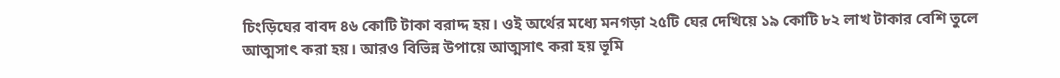চিংড়িঘের বাবদ ৪৬ কোটি টাকা বরাদ্দ হয়। ওই অর্থের মধ্যে মনগড়া ২৫টি ঘের দেখিয়ে ১৯ কোটি ৮২ লাখ টাকার বেশি তুলে আত্মসাৎ করা হয়। আরও বিভিন্ন উপায়ে আত্মসাৎ করা হয় ভূমি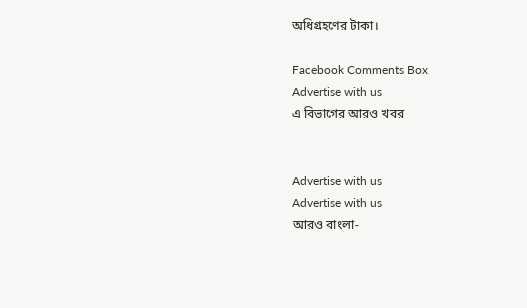অধিগ্রহণের টাকা।

Facebook Comments Box
Advertise with us
এ বিভাগের আরও খবর


Advertise with us
Advertise with us
আরও বাংলা-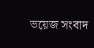ভয়েজ সংবাদ